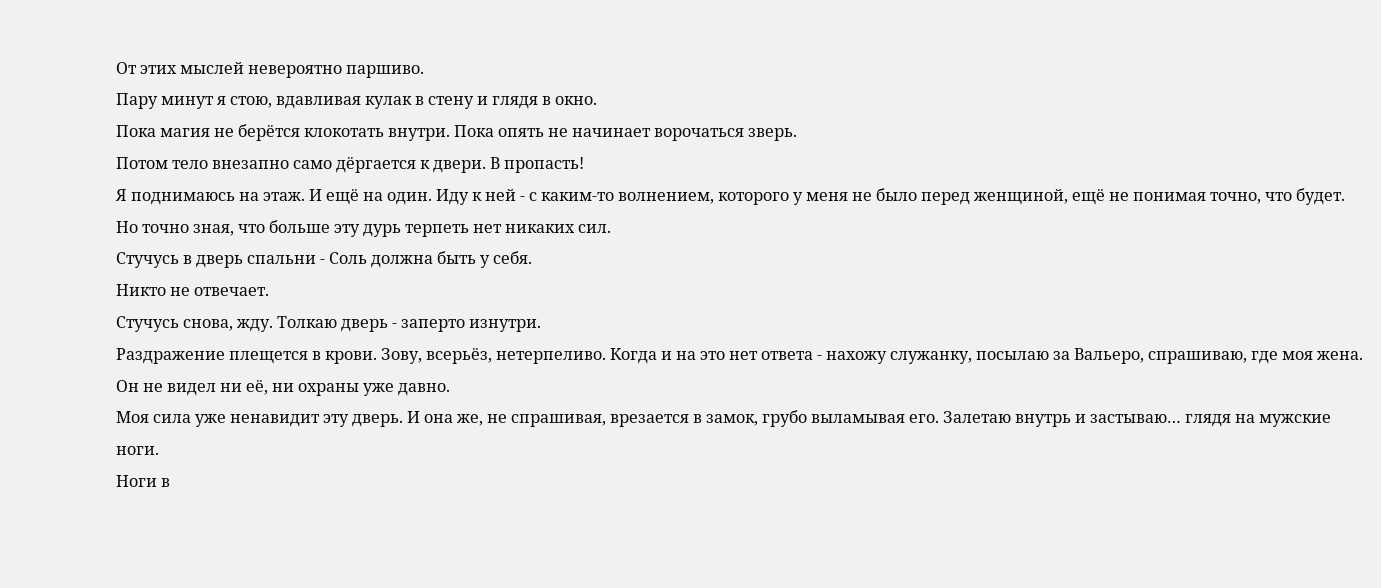От этих мыслей невероятно паршиво.
Пару минут я стою, вдавливая кулак в стену и глядя в окно.
Пока магия не берётся клокотать внутри. Пока опять не начинает ворочаться зверь.
Потом тело внезапно само дёргается к двери. В пропасть!
Я поднимаюсь на этаж. И ещё на один. Иду к ней - с каким-то волнением, которого у меня не было перед женщиной, ещё не понимая точно, что будет.
Но точно зная, что больше эту дурь терпеть нет никаких сил.
Стучусь в дверь спальни - Соль должна быть у себя.
Никто не отвечает.
Стучусь снова, жду. Толкаю дверь - заперто изнутри.
Раздражение плещется в крови. Зову, всерьёз, нетерпеливо. Когда и на это нет ответа - нахожу служанку, посылаю за Вальеро, спрашиваю, где моя жена.
Он не видел ни её, ни охраны уже давно.
Моя сила уже ненавидит эту дверь. И она же, не спрашивая, врезается в замок, грубо выламывая его. Залетаю внутрь и застываю… глядя на мужские ноги.
Ноги в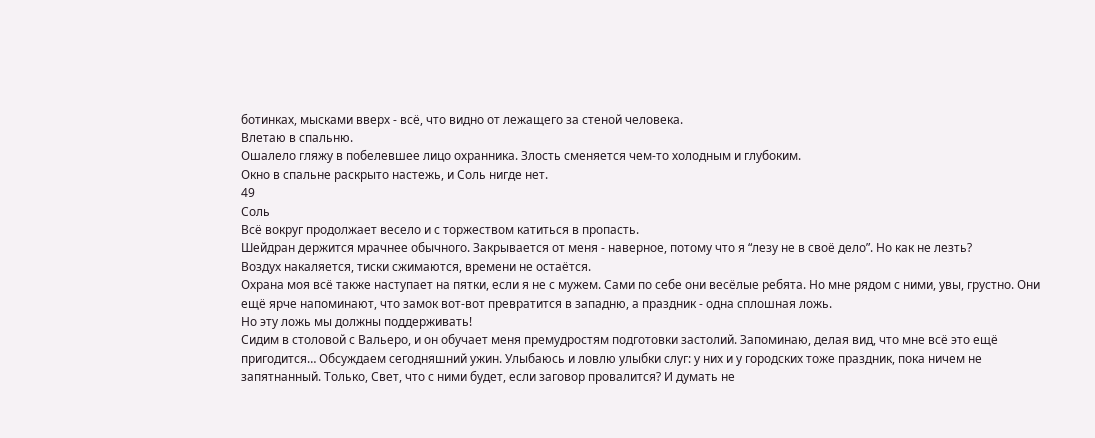ботинках, мысками вверх - всё, что видно от лежащего за стеной человека.
Влетаю в спальню.
Ошалело гляжу в побелевшее лицо охранника. Злость сменяется чем-то холодным и глубоким.
Окно в спальне раскрыто настежь, и Соль нигде нет.
49
Соль
Всё вокруг продолжает весело и с торжеством катиться в пропасть.
Шейдран держится мрачнее обычного. Закрывается от меня - наверное, потому что я “лезу не в своё дело”. Но как не лезть?
Воздух накаляется, тиски сжимаются, времени не остаётся.
Охрана моя всё также наступает на пятки, если я не с мужем. Сами по себе они весёлые ребята. Но мне рядом с ними, увы, грустно. Они ещё ярче напоминают, что замок вот-вот превратится в западню, а праздник - одна сплошная ложь.
Но эту ложь мы должны поддерживать!
Сидим в столовой с Вальеро, и он обучает меня премудростям подготовки застолий. Запоминаю, делая вид, что мне всё это ещё пригодится… Обсуждаем сегодняшний ужин. Улыбаюсь и ловлю улыбки слуг: у них и у городских тоже праздник, пока ничем не запятнанный. Только, Свет, что с ними будет, если заговор провалится? И думать не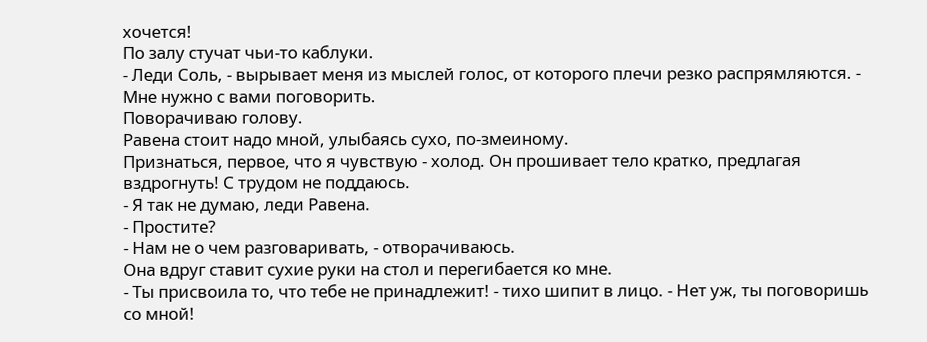хочется!
По залу стучат чьи-то каблуки.
- Леди Соль, - вырывает меня из мыслей голос, от которого плечи резко распрямляются. - Мне нужно с вами поговорить.
Поворачиваю голову.
Равена стоит надо мной, улыбаясь сухо, по-змеиному.
Признаться, первое, что я чувствую - холод. Он прошивает тело кратко, предлагая вздрогнуть! С трудом не поддаюсь.
- Я так не думаю, леди Равена.
- Простите?
- Нам не о чем разговаривать, - отворачиваюсь.
Она вдруг ставит сухие руки на стол и перегибается ко мне.
- Ты присвоила то, что тебе не принадлежит! - тихо шипит в лицо. - Нет уж, ты поговоришь со мной!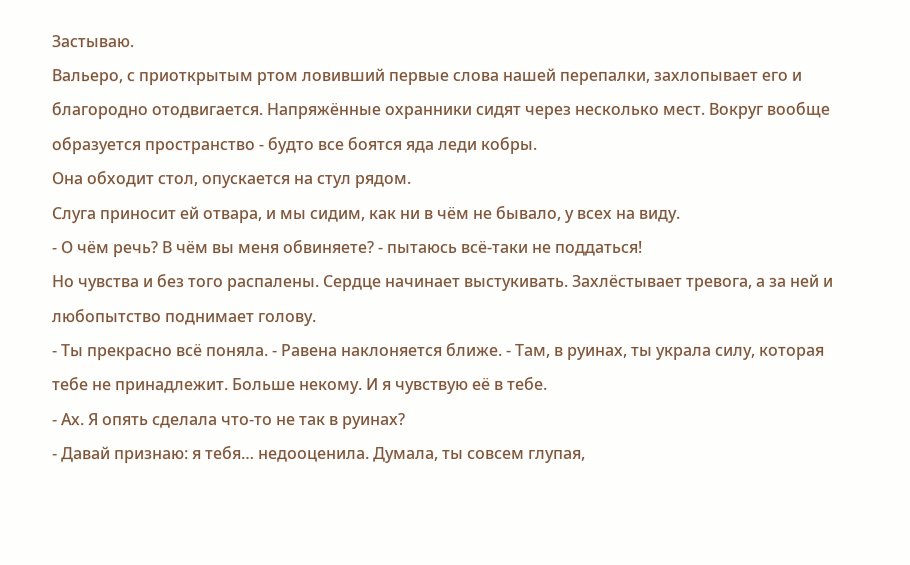Застываю.
Вальеро, с приоткрытым ртом ловивший первые слова нашей перепалки, захлопывает его и благородно отодвигается. Напряжённые охранники сидят через несколько мест. Вокруг вообще образуется пространство - будто все боятся яда леди кобры.
Она обходит стол, опускается на стул рядом.
Слуга приносит ей отвара, и мы сидим, как ни в чём не бывало, у всех на виду.
- О чём речь? В чём вы меня обвиняете? - пытаюсь всё-таки не поддаться!
Но чувства и без того распалены. Сердце начинает выстукивать. Захлёстывает тревога, а за ней и любопытство поднимает голову.
- Ты прекрасно всё поняла. - Равена наклоняется ближе. - Там, в руинах, ты украла силу, которая тебе не принадлежит. Больше некому. И я чувствую её в тебе.
- Ах. Я опять сделала что-то не так в руинах?
- Давай признаю: я тебя… недооценила. Думала, ты совсем глупая,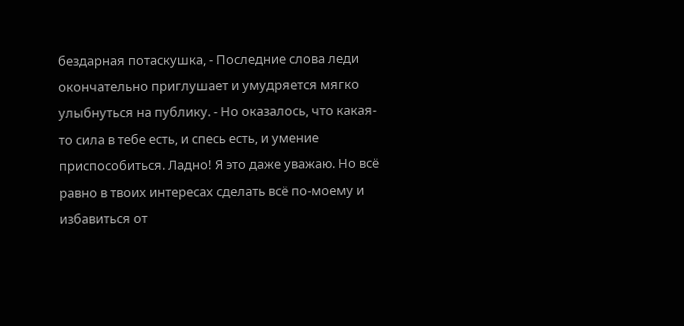бездарная потаскушка, - Последние слова леди окончательно приглушает и умудряется мягко улыбнуться на публику. - Но оказалось, что какая-то сила в тебе есть, и спесь есть, и умение приспособиться. Ладно! Я это даже уважаю. Но всё равно в твоих интересах сделать всё по-моему и избавиться от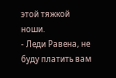этой тяжкой ноши.
- Леди Равена, не буду платить вам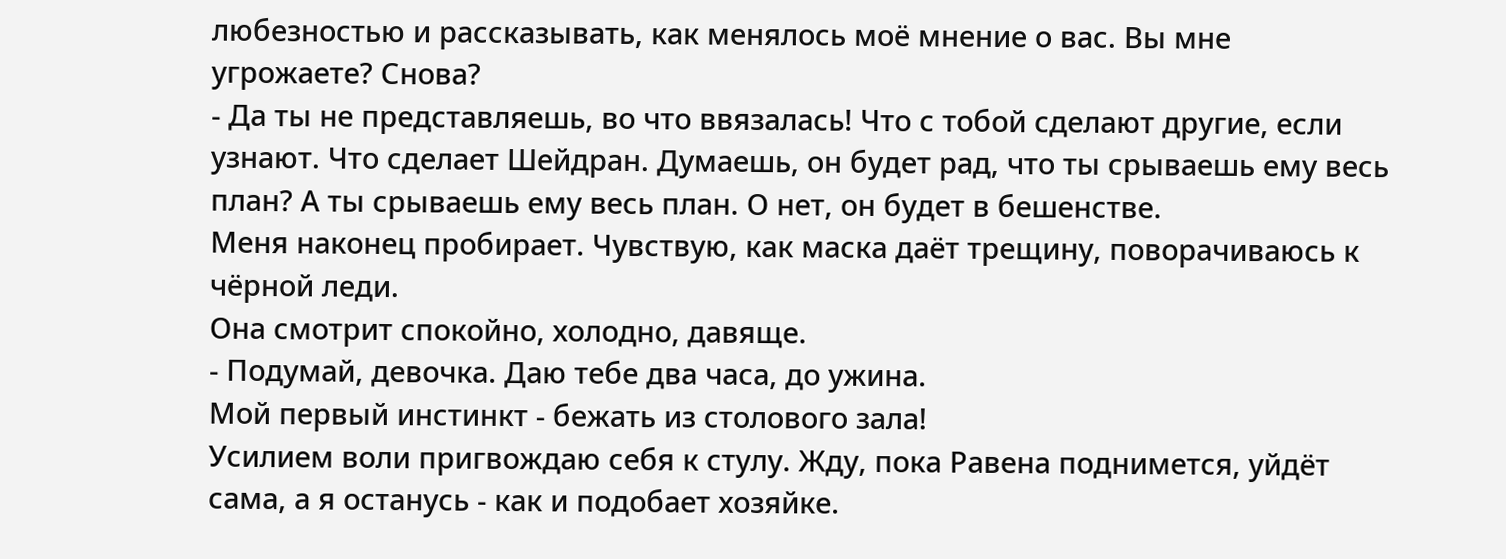любезностью и рассказывать, как менялось моё мнение о вас. Вы мне угрожаете? Снова?
- Да ты не представляешь, во что ввязалась! Что с тобой сделают другие, если узнают. Что сделает Шейдран. Думаешь, он будет рад, что ты срываешь ему весь план? А ты срываешь ему весь план. О нет, он будет в бешенстве.
Меня наконец пробирает. Чувствую, как маска даёт трещину, поворачиваюсь к чёрной леди.
Она смотрит спокойно, холодно, давяще.
- Подумай, девочка. Даю тебе два часа, до ужина.
Мой первый инстинкт - бежать из столового зала!
Усилием воли пригвождаю себя к стулу. Жду, пока Равена поднимется, уйдёт сама, а я останусь - как и подобает хозяйке.